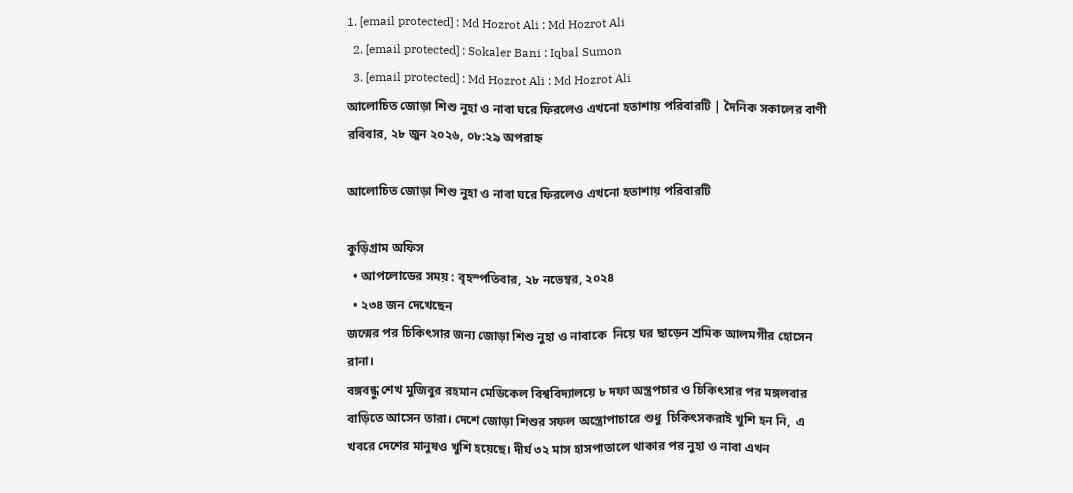1. [email protected] : Md Hozrot Ali : Md Hozrot Ali
  2. [email protected] : Sokaler Bani : Iqbal Sumon
  3. [email protected] : Md Hozrot Ali : Md Hozrot Ali
আলোচিত জোড়া শিশু নুহা ও নাবা ঘরে ফিরলেও এখনো হতাশায় পরিবারটি | দৈনিক সকালের বাণী
রবিবার, ২৮ জুন ২০২৬, ০৮:২৯ অপরাহ্ন

আলোচিত জোড়া শিশু নুহা ও নাবা ঘরে ফিরলেও এখনো হতাশায় পরিবারটি

কুড়িগ্রাম অফিস
  • আপলোডের সময় : বৃহস্পতিবার, ২৮ নভেম্বর, ২০২৪
  • ২৩৪ জন দেখেছেন
জন্মের পর চিকিৎসার জন্য জোড়া শিশু নুহা ও নাবাকে  নিয়ে ঘর ছাড়েন শ্রমিক আলমগীর হোসেন রানা।
বঙ্গবন্ধু শেখ মুজিবুর রহমান মেডিকেল বিশ্ববিদ্যালয়ে ৮ দফা অস্ত্রপচার ও চিকিৎসার পর মঙ্গলবার বাড়িতে আসেন তারা। দেশে জোড়া শিশুর সফল অস্ত্রোপাচারে শুধু  চিকিৎসকরাই খুশি হন নি,  এ খবরে দেশের মানুষও খুশি হয়েছে। দীর্ঘ ৩২ মাস হাসপাতালে থাকার পর নুহা ও নাবা এখন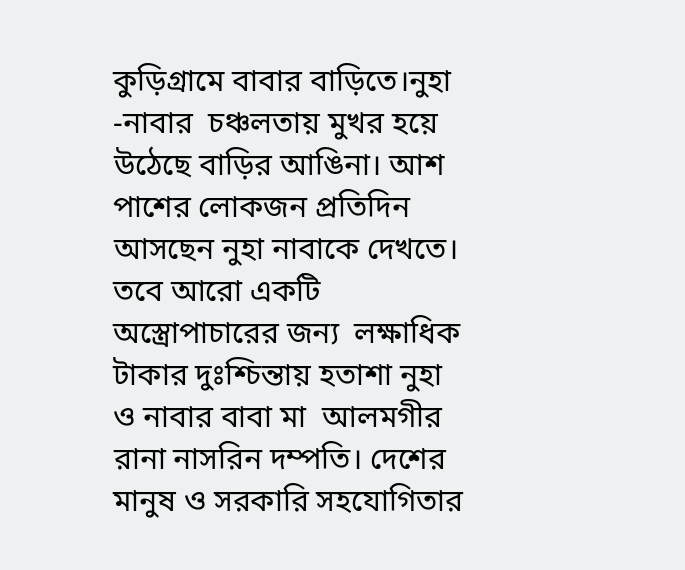কুড়িগ্রামে বাবার বাড়িতে।নুহা -নাবার  চঞ্চলতায় মুখর হয়ে উঠেছে বাড়ির আঙিনা। আশ পাশের লোকজন প্রতিদিন আসছেন নুহা নাবাকে দেখতে।
তবে আরো একটি অস্ত্রোপাচারের জন্য  লক্ষাধিক টাকার দুঃশ্চিন্তায় হতাশা নুহা ও নাবার বাবা মা  আলমগীর রানা নাসরিন দম্পতি। দেশের মানুষ ও সরকারি সহযোগিতার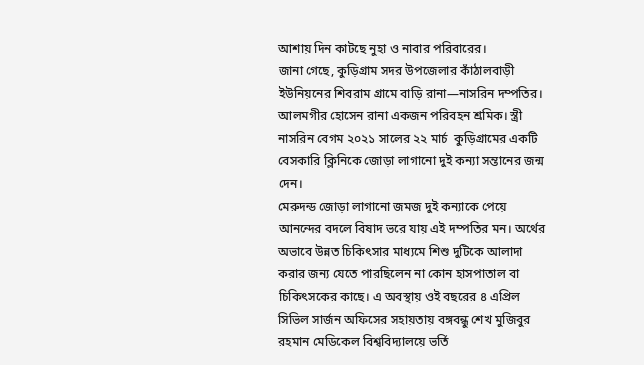আশায় দিন কাটছে নুহা ও নাবার পরিবারের।
জানা গেছে, কুড়িগ্রাম সদর উপজেলার কাঁঠালবাড়ী ইউনিয়নের শিবরাম গ্রামে বাড়ি রানা—নাসরিন দম্পতির। আলমগীর হোসেন রানা একজন পরিবহন শ্রমিক। স্ত্রী নাসরিন বেগম ২০২১ সালের ২২ মার্চ  কুড়িগ্রামের একটি বেসকারি ক্লিনিকে জোড়া লাগানো দুই কন্যা সন্তানের জন্ম দেন।
মেরুদন্ড জোড়া লাগানো জমজ দুই কন্যাকে পেয়ে আনন্দের বদলে বিষাদ ভরে যায় এই দম্পতির মন। অর্থের অভাবে উন্নত চিকিৎসার মাধ্যমে শিশু দুটিকে আলাদা করার জন্য যেতে পারছিলেন না কোন হাসপাতাল বা চিকিৎসকের কাছে। এ অবস্থায় ওই বছরের ৪ এপ্রিল সিভিল সার্জন অফিসের সহায়তায় বঙ্গবন্ধু শেখ মুজিবুর রহমান মেডিকেল বিশ্ববিদ্যালয়ে ভর্তি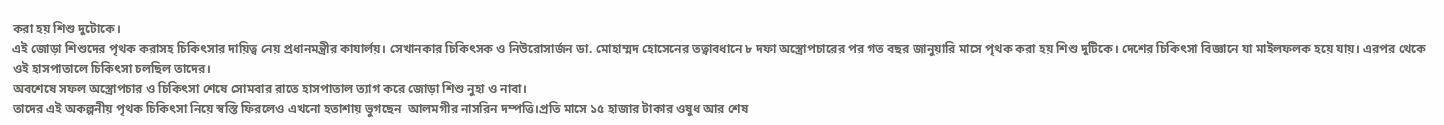করা হয় শিশু দুটোকে।
এই জোড়া শিশুদের পৃথক করাসহ চিকিৎসার দায়িত্ব নেয় প্রধানমন্ত্রীর কাযার্লয়। সেখানকার চিকিৎসক ও নিউরোসার্জন ডা. মোহাম্মদ হোসেনের তত্বাবধানে ৮ দফা অস্ত্রোপচারের পর গত বছর জানুয়ারি মাসে পৃথক করা হয় শিশু দুটিকে। দেশের চিকিৎসা বিজ্ঞানে যা মাইলফলক হয়ে যায়। এরপর থেকে ওই হাসপাতালে চিকিৎসা চলছিল তাদের।
অবশেষে সফল অস্ত্রোপচার ও চিকিৎসা শেষে সোমবার রাতে হাসপাতাল ত্যাগ করে জোড়া শিশু নুহা ও নাবা।
তাদের এই অকল্পনীয় পৃথক চিকিৎসা নিয়ে স্বস্তি ফিরলেও এখনো হতাশায় ভুগছেন  আলমগীর নাসরিন দম্পত্তি।প্রতি মাসে ১৫ হাজার টাকার ওষুধ আর শেষ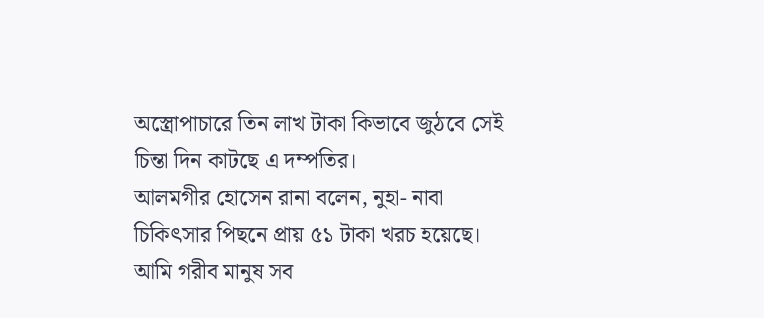অস্ত্রোপাচারে তিন লাখ টাকা কিভাবে জুঠবে সেই চিন্তা দিন কাটছে এ দম্পতির।
আলমগীর হোসেন রানা বলেন, নুহা- নাবা চিকিৎসার পিছনে প্রায় ৫১ টাকা খরচ হয়েছে। আমি গরীব মানুষ সব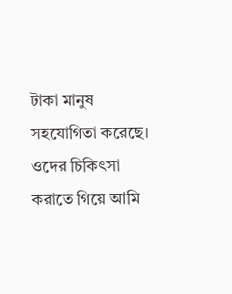টাকা মানুষ সহযোগিতা করেছে।
ওদের চিকিৎসা করাতে গিয়ে আমি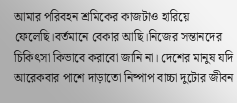আমার পরিবহন শ্রমিকের কাজটাও হারিয়ে ফেলেছি।বর্তমানে বেকার আছি।নিজের সন্তানদের চিকিৎসা কিভাবে করাবো জানি না। দেশের মানুষ যদি আরেকবার পাশে দাড়াতো নিষ্পাপ বাচ্চা দুটোর জীবন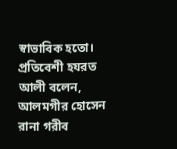স্বাভাবিক হতো।
প্রতিবেশী হযরত আলী বলেন, আলমগীর হোসেন রানা গরীব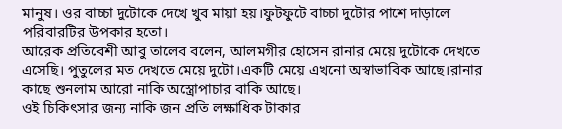মানুষ। ওর বাচ্চা দুটোকে দেখে খুব মায়া হয়।ফুটফুটে বাচ্চা দুটোর পাশে দাড়ালে পরিবারটির উপকার হতো।
আরেক প্রতিবেশী আবু তালেব বলেন, আলমগীর হোসেন রানার মেয়ে দুটোকে দেখতে এসেছি। পুতুলের মত দেখতে মেয়ে দুটো।একটি মেয়ে এখনো অস্বাভাবিক আছে।রানার কাছে শুনলাম আরো নাকি অস্ত্রোপাচার বাকি আছে।
ওই চিকিৎসার জন্য নাকি জন প্রতি লক্ষাধিক টাকার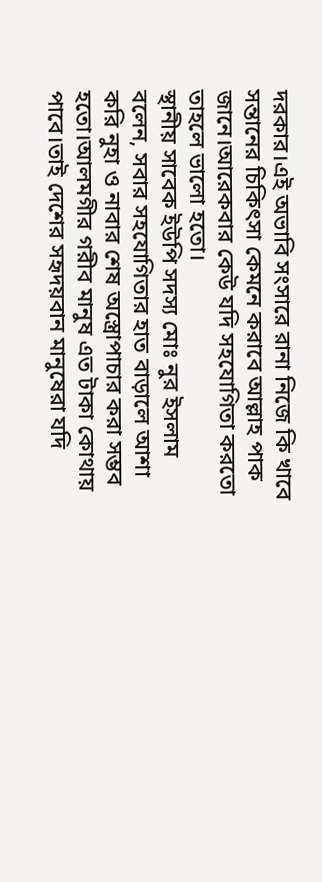দরকার।এই অভাবি সংসারে রানা নিজে কি খাবে সন্তানের চিকিৎসা কেমনে করাবে আল্লাহ পাক জানে।আরেকবার কেউ যদি সহযোগিতা করতো তাহলে ভালো হতো।
স্থানীয় সাবেক ইউপি সদস্য মোঃ নুর ইসলাম বলেন, সবার সহযোগিতার হাত বাড়ালে আশা করি নুহা ও নাবার শেষ অস্ত্রোপাচার করা সম্ভব হতো।আলমগীর গরীব মানুষ এত টাকা কোথায় পাবে।তাই দেশের সহৃদয়বান মানুষেরা যদি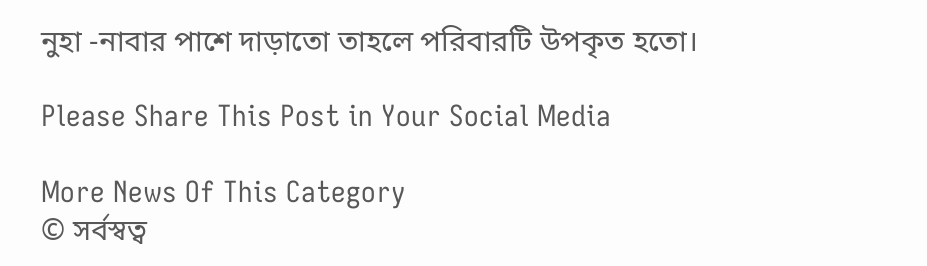নুহা -নাবার পাশে দাড়াতো তাহলে পরিবারটি উপকৃত হতো।

Please Share This Post in Your Social Media

More News Of This Category
© সর্বস্বত্ব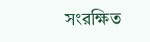সংরক্ষিত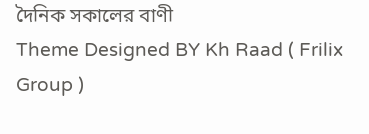দৈনিক সকালের বাণী
Theme Designed BY Kh Raad ( Frilix Group )